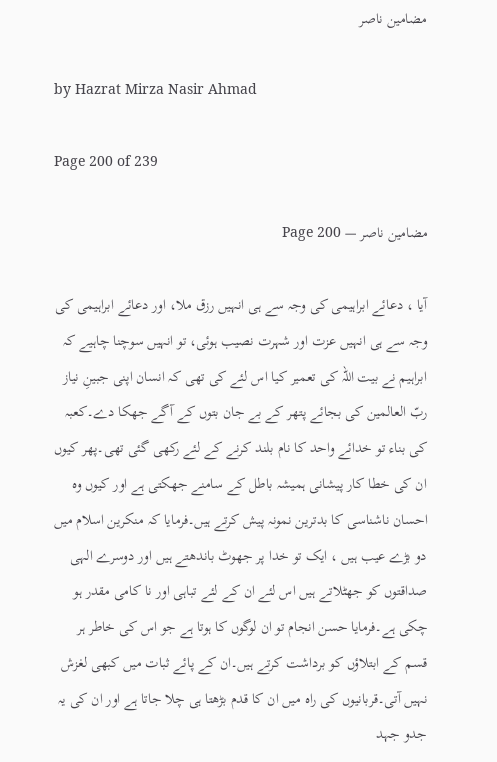مضامین ناصر

by Hazrat Mirza Nasir Ahmad

Page 200 of 239

مضامین ناصر — Page 200

آیا ، دعائے ابراہیمی کی وجہ سے ہی انہیں رزق ملا، اور دعائے ابراہیمی کی وجہ سے ہی انہیں عزت اور شہرت نصیب ہوئی، تو انہیں سوچنا چاہیے کہ ابراہیم نے بیت اللہ کی تعمیر کیا اس لئے کی تھی کہ انسان اپنی جبینِ نیاز ربّ العالمین کی بجائے پتھر کے بے جان بتوں کے آگے جھکا دے۔کعبہ کی بناء تو خدائے واحد کا نام بلند کرنے کے لئے رکھی گئی تھی۔پھر کیوں ان کی خطا کار پیشانی ہمیشہ باطل کے سامنے جھکتی ہے اور کیوں وہ احسان ناشناسی کا بدترین نمونہ پیش کرتے ہیں۔فرمایا کہ منکرین اسلام میں دو بڑے عیب ہیں ، ایک تو خدا پر جھوٹ باندھتے ہیں اور دوسرے الہی صداقتوں کو جھٹلاتے ہیں اس لئے ان کے لئے تباہی اور نا کامی مقدر ہو چکی ہے۔فرمایا حسن انجام تو ان لوگوں کا ہوتا ہے جو اس کی خاطر ہر قسم کے ابتلاؤں کو برداشت کرتے ہیں۔ان کے پائے ثبات میں کبھی لغزش نہیں آتی۔قربانیوں کی راہ میں ان کا قدم بڑھتا ہی چلا جاتا ہے اور ان کی یہ جدو جہد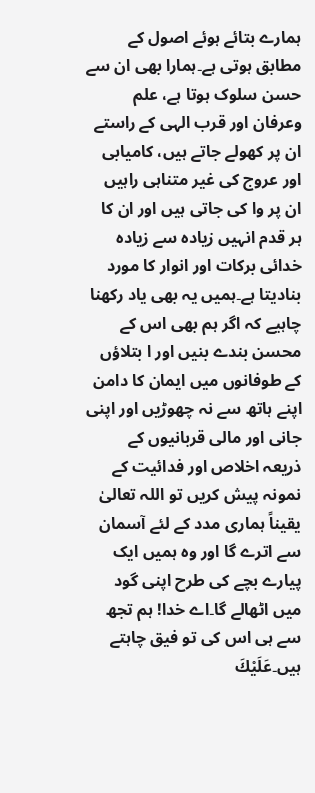ہمارے بتائے ہوئے اصول کے مطابق ہوتی ہے۔ہمارا بھی ان سے حسن سلوک ہوتا ہے، علم وعرفان اور قرب الہی کے راستے ان پر کھولے جاتے ہیں، کامیابی اور عروج کی غیر متناہی راہیں ان پر وا کی جاتی ہیں اور ان کا ہر قدم انہیں زیادہ سے زیادہ خدائی برکات اور انوار کا مورد بنادیتا ہے۔ہمیں یہ بھی یاد رکھنا چاہیے کہ اگر ہم بھی اس کے محسن بندے بنیں اور ا بتلاؤں کے طوفانوں میں ایمان کا دامن اپنے ہاتھ سے نہ چھوڑیں اور اپنی جانی اور مالی قربانیوں کے ذریعہ اخلاص اور فدائیت کے نمونہ پیش کریں تو اللہ تعالیٰ یقیناً ہماری مدد کے لئے آسمان سے اترے گا اور وہ ہمیں ایک پیارے بچے کی طرح اپنی گود میں اٹھالے گا۔اے خدا! ہم تجھ سے ہی اس کی تو فیق چاہتے ہیں۔عَلَيْكَ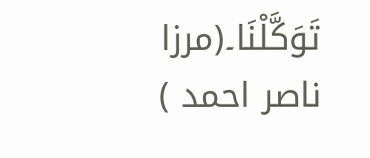تَوَكَّلْنَا۔(مرزا ناصر احمد )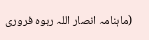(ماہنامہ انصار اللہ ربوہ فروری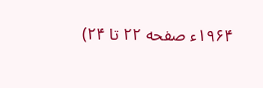۱۹۶۴ء صفحه ۲۲ تا ۲۴)